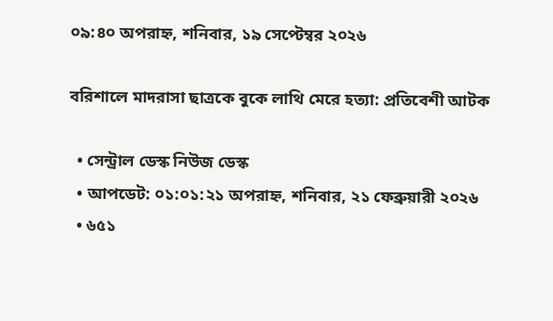০৯:৪০ অপরাহ্ন, শনিবার, ১৯ সেপ্টেম্বর ২০২৬

বরিশালে মাদরাসা ছাত্রকে বুকে লাথি মেরে হত্যা: প্রতিবেশী আটক

  • সেন্ট্রাল ডেস্ক নিউজ ডেস্ক
  • আপডেট: ০১:০১:২১ অপরাহ্ন, শনিবার, ২১ ফেব্রুয়ারী ২০২৬
  • ৬৫১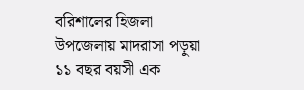বরিশালের হিজলা উপজেলায় মাদরাসা পড়ুয়া ১১ বছর বয়সী এক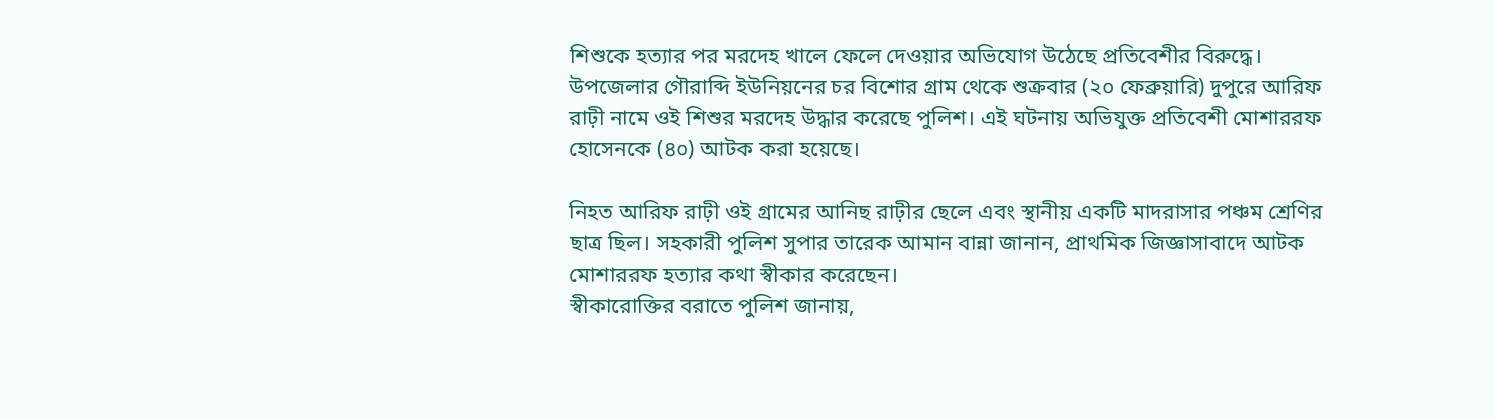শিশুকে হত্যার পর মরদেহ খালে ফেলে দেওয়ার অভিযোগ উঠেছে প্রতিবেশীর বিরুদ্ধে। উপজেলার গৌরাব্দি ইউনিয়নের চর বিশোর গ্রাম থেকে শুক্রবার (২০ ফেব্রুয়ারি) দুপুরে আরিফ রাঢ়ী নামে ওই শিশুর মরদেহ উদ্ধার করেছে পুলিশ। এই ঘটনায় অভিযুক্ত প্রতিবেশী মোশাররফ হোসেনকে (৪০) আটক করা হয়েছে।

নিহত আরিফ রাঢ়ী ওই গ্রামের আনিছ রাঢ়ীর ছেলে এবং স্থানীয় একটি মাদরাসার পঞ্চম শ্রেণির ছাত্র ছিল। সহকারী পুলিশ সুপার তারেক আমান বান্না জানান, প্রাথমিক জিজ্ঞাসাবাদে আটক মোশাররফ হত্যার কথা স্বীকার করেছেন।
স্বীকারোক্তির বরাতে পুলিশ জানায়,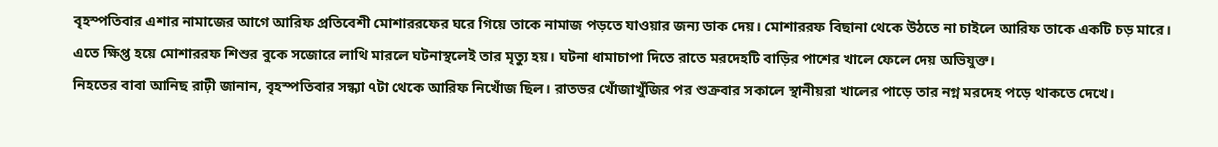বৃহস্পতিবার এশার নামাজের আগে আরিফ প্রতিবেশী মোশাররফের ঘরে গিয়ে তাকে নামাজ পড়তে যাওয়ার জন্য ডাক দেয়। মোশাররফ বিছানা থেকে উঠতে না চাইলে আরিফ তাকে একটি চড় মারে। এতে ক্ষিপ্ত হয়ে মোশাররফ শিশুর বুকে সজোরে লাথি মারলে ঘটনাস্থলেই তার মৃত্যু হয়। ঘটনা ধামাচাপা দিতে রাতে মরদেহটি বাড়ির পাশের খালে ফেলে দেয় অভিযুক্ত।
নিহতের বাবা আনিছ রাঢ়ী জানান, বৃহস্পতিবার সন্ধ্যা ৭টা থেকে আরিফ নিখোঁজ ছিল। রাতভর খোঁজাখুঁজির পর শুক্রবার সকালে স্থানীয়রা খালের পাড়ে তার নগ্ন মরদেহ পড়ে থাকতে দেখে।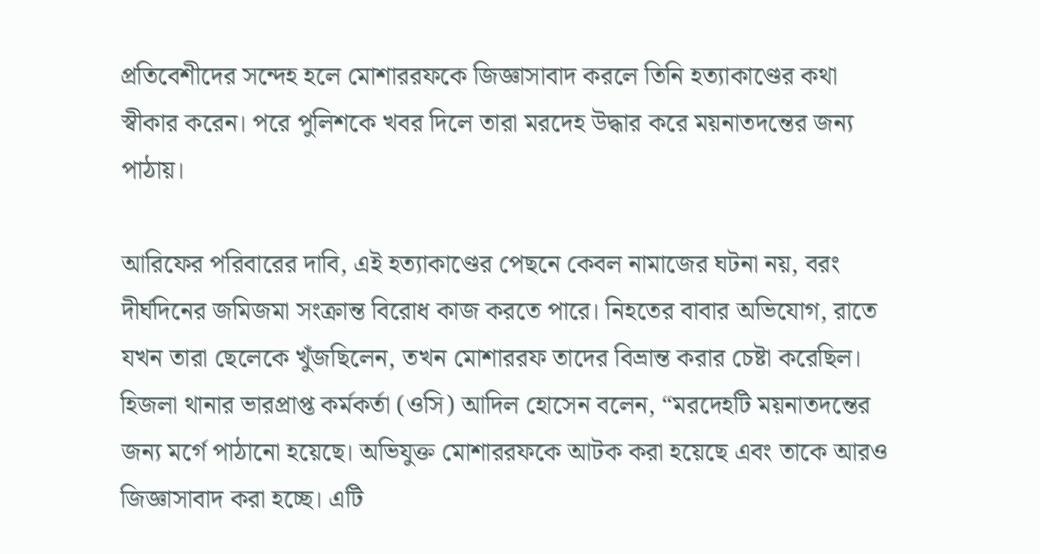প্রতিবেশীদের সন্দেহ হলে মোশাররফকে জিজ্ঞাসাবাদ করলে তিনি হত্যাকাণ্ডের কথা স্বীকার করেন। পরে পুলিশকে খবর দিলে তারা মরদেহ উদ্ধার করে ময়নাতদন্তের জন্য পাঠায়।

আরিফের পরিবারের দাবি, এই হত্যাকাণ্ডের পেছনে কেবল নামাজের ঘটনা নয়, বরং দীর্ঘদিনের জমিজমা সংক্রান্ত বিরোধ কাজ করতে পারে। নিহতের বাবার অভিযোগ, রাতে যখন তারা ছেলেকে খুঁজছিলেন, তখন মোশাররফ তাদের বিভ্রান্ত করার চেষ্টা করেছিল।
হিজলা থানার ভারপ্রাপ্ত কর্মকর্তা (ওসি) আদিল হোসেন বলেন, “মরদেহটি ময়নাতদন্তের জন্য মর্গে পাঠানো হয়েছে। অভিযুক্ত মোশাররফকে আটক করা হয়েছে এবং তাকে আরও জিজ্ঞাসাবাদ করা হচ্ছে। এটি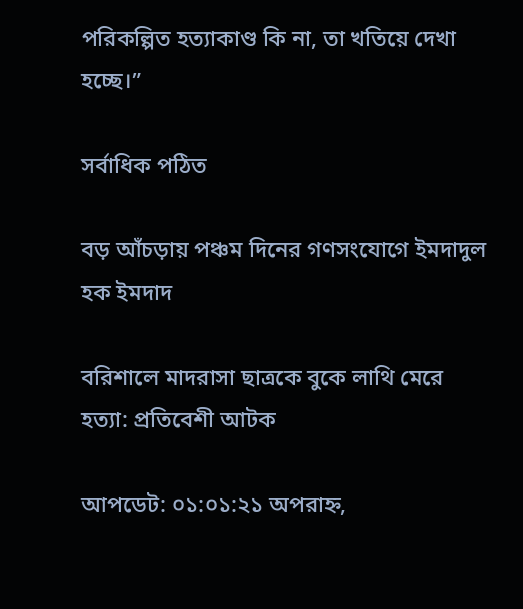পরিকল্পিত হত্যাকাণ্ড কি না, তা খতিয়ে দেখা হচ্ছে।”

সর্বাধিক পঠিত

বড় আঁচড়ায় পঞ্চম দিনের গণসংযোগে ইমদাদুল হক ইমদাদ

বরিশালে মাদরাসা ছাত্রকে বুকে লাথি মেরে হত্যা: প্রতিবেশী আটক

আপডেট: ০১:০১:২১ অপরাহ্ন,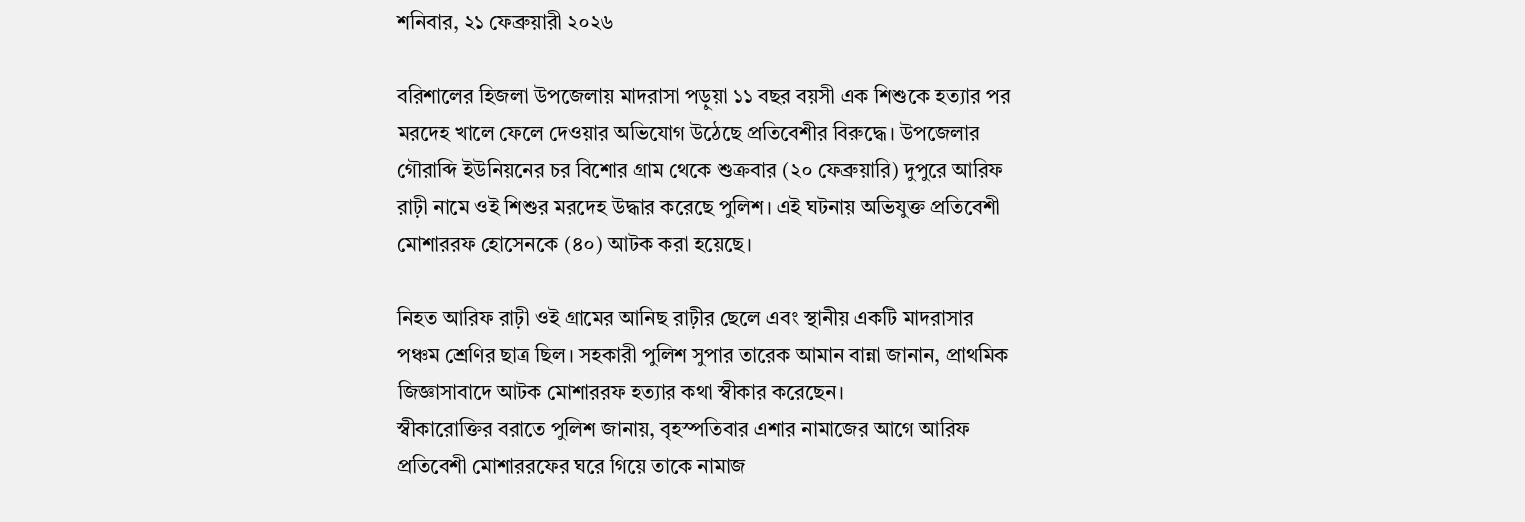শনিবার, ২১ ফেব্রুয়ারী ২০২৬

বরিশালের হিজলা উপজেলায় মাদরাসা পড়ুয়া ১১ বছর বয়সী এক শিশুকে হত্যার পর মরদেহ খালে ফেলে দেওয়ার অভিযোগ উঠেছে প্রতিবেশীর বিরুদ্ধে। উপজেলার গৌরাব্দি ইউনিয়নের চর বিশোর গ্রাম থেকে শুক্রবার (২০ ফেব্রুয়ারি) দুপুরে আরিফ রাঢ়ী নামে ওই শিশুর মরদেহ উদ্ধার করেছে পুলিশ। এই ঘটনায় অভিযুক্ত প্রতিবেশী মোশাররফ হোসেনকে (৪০) আটক করা হয়েছে।

নিহত আরিফ রাঢ়ী ওই গ্রামের আনিছ রাঢ়ীর ছেলে এবং স্থানীয় একটি মাদরাসার পঞ্চম শ্রেণির ছাত্র ছিল। সহকারী পুলিশ সুপার তারেক আমান বান্না জানান, প্রাথমিক জিজ্ঞাসাবাদে আটক মোশাররফ হত্যার কথা স্বীকার করেছেন।
স্বীকারোক্তির বরাতে পুলিশ জানায়, বৃহস্পতিবার এশার নামাজের আগে আরিফ প্রতিবেশী মোশাররফের ঘরে গিয়ে তাকে নামাজ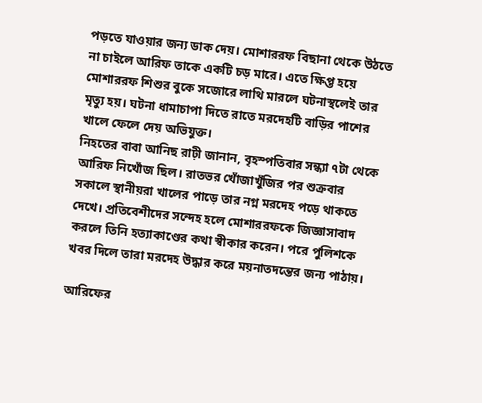পড়তে যাওয়ার জন্য ডাক দেয়। মোশাররফ বিছানা থেকে উঠতে না চাইলে আরিফ তাকে একটি চড় মারে। এতে ক্ষিপ্ত হয়ে মোশাররফ শিশুর বুকে সজোরে লাথি মারলে ঘটনাস্থলেই তার মৃত্যু হয়। ঘটনা ধামাচাপা দিতে রাতে মরদেহটি বাড়ির পাশের খালে ফেলে দেয় অভিযুক্ত।
নিহতের বাবা আনিছ রাঢ়ী জানান, বৃহস্পতিবার সন্ধ্যা ৭টা থেকে আরিফ নিখোঁজ ছিল। রাতভর খোঁজাখুঁজির পর শুক্রবার সকালে স্থানীয়রা খালের পাড়ে তার নগ্ন মরদেহ পড়ে থাকতে দেখে। প্রতিবেশীদের সন্দেহ হলে মোশাররফকে জিজ্ঞাসাবাদ করলে তিনি হত্যাকাণ্ডের কথা স্বীকার করেন। পরে পুলিশকে খবর দিলে তারা মরদেহ উদ্ধার করে ময়নাতদন্তের জন্য পাঠায়।

আরিফের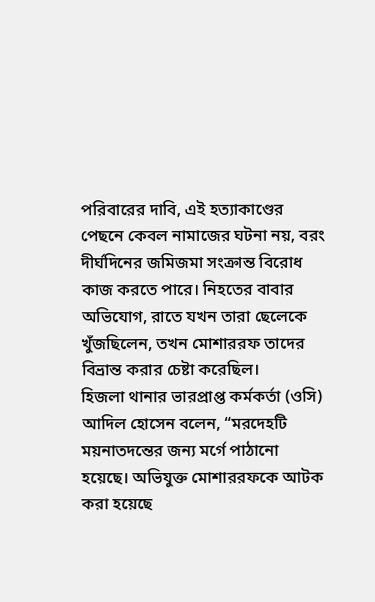পরিবারের দাবি, এই হত্যাকাণ্ডের পেছনে কেবল নামাজের ঘটনা নয়, বরং দীর্ঘদিনের জমিজমা সংক্রান্ত বিরোধ কাজ করতে পারে। নিহতের বাবার অভিযোগ, রাতে যখন তারা ছেলেকে খুঁজছিলেন, তখন মোশাররফ তাদের বিভ্রান্ত করার চেষ্টা করেছিল।
হিজলা থানার ভারপ্রাপ্ত কর্মকর্তা (ওসি) আদিল হোসেন বলেন, “মরদেহটি ময়নাতদন্তের জন্য মর্গে পাঠানো হয়েছে। অভিযুক্ত মোশাররফকে আটক করা হয়েছে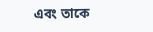এবং তাকে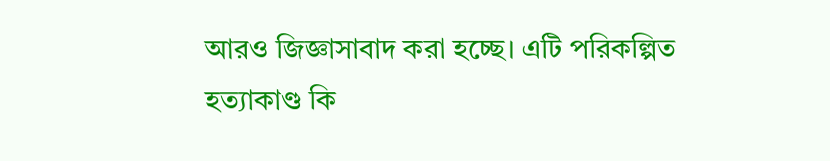আরও জিজ্ঞাসাবাদ করা হচ্ছে। এটি পরিকল্পিত হত্যাকাণ্ড কি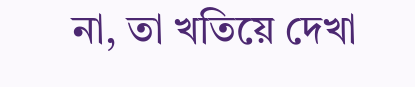না, তা খতিয়ে দেখা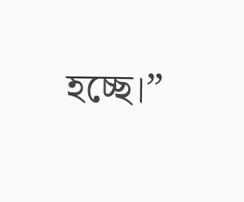হচ্ছে।”